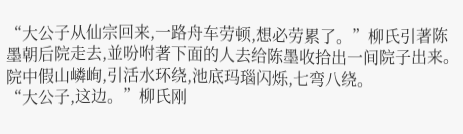“大公子从仙宗回来,一路舟车劳顿,想必劳累了。”柳氏引著陈墨朝后院走去,並吩咐著下面的人去给陈墨收拾出一间院子出来。
院中假山嶙峋,引活水环绕,池底玛瑙闪烁,七弯八绕。
“大公子,这边。”柳氏刚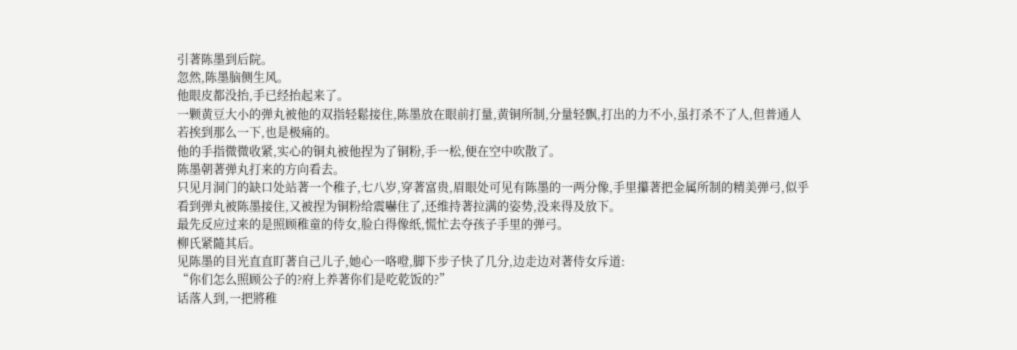引著陈墨到后院。
忽然,陈墨脑侧生风。
他眼皮都没抬,手已经抬起来了。
一颗黄豆大小的弹丸被他的双指轻鬆接住,陈墨放在眼前打量,黄铜所制,分量轻飘,打出的力不小,虽打杀不了人,但普通人若挨到那么一下,也是极痛的。
他的手指微微收紧,实心的铜丸被他捏为了铜粉,手一松,便在空中吹散了。
陈墨朝著弹丸打来的方向看去。
只见月洞门的缺口处站著一个稚子,七八岁,穿著富贵,眉眼处可见有陈墨的一两分像,手里攥著把金属所制的精美弹弓,似乎看到弹丸被陈墨接住,又被捏为铜粉给震嚇住了,还维持著拉满的姿势,没来得及放下。
最先反应过来的是照顾稚童的侍女,脸白得像纸,慌忙去夺孩子手里的弹弓。
柳氏紧隨其后。
见陈墨的目光直直盯著自己儿子,她心一咯噔,脚下步子快了几分,边走边对著侍女斥道:
“你们怎么照顾公子的?府上养著你们是吃乾饭的?”
话落人到,一把將稚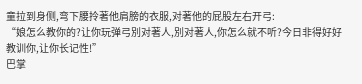童拉到身侧,弯下腰拎著他肩膀的衣服,对著他的屁股左右开弓:
“娘怎么教你的?让你玩弹弓別对著人,別对著人,你怎么就不听?今日非得好好教训你,让你长记性!”
巴掌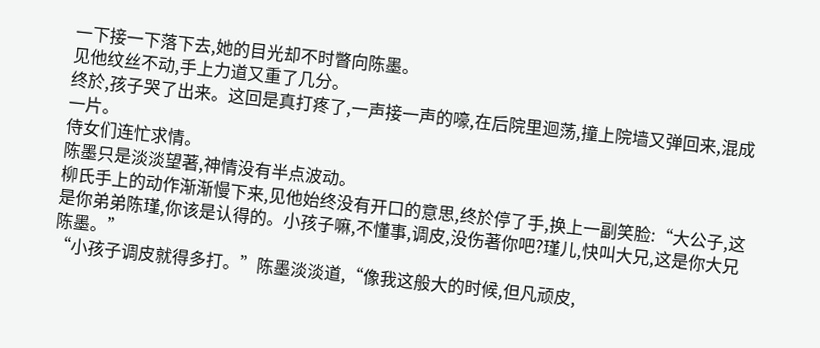一下接一下落下去,她的目光却不时瞥向陈墨。
见他纹丝不动,手上力道又重了几分。
终於,孩子哭了出来。这回是真打疼了,一声接一声的嚎,在后院里迴荡,撞上院墙又弹回来,混成一片。
侍女们连忙求情。
陈墨只是淡淡望著,神情没有半点波动。
柳氏手上的动作渐渐慢下来,见他始终没有开口的意思,终於停了手,换上一副笑脸:“大公子,这是你弟弟陈瑾,你该是认得的。小孩子嘛,不懂事,调皮,没伤著你吧?瑾儿,快叫大兄,这是你大兄陈墨。”
“小孩子调皮就得多打。”陈墨淡淡道,“像我这般大的时候,但凡顽皮,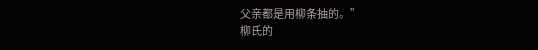父亲都是用柳条抽的。”
柳氏的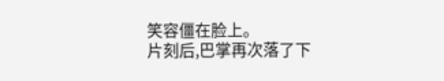笑容僵在脸上。
片刻后,巴掌再次落了下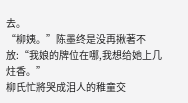去。
“柳姨。”陈墨终是没再揪著不放:“我娘的牌位在哪,我想给她上几炷香。”
柳氏忙將哭成泪人的稚童交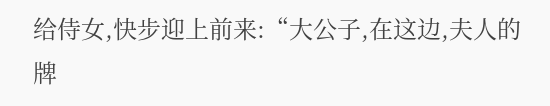给侍女,快步迎上前来:“大公子,在这边,夫人的牌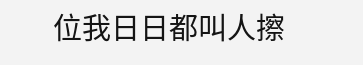位我日日都叫人擦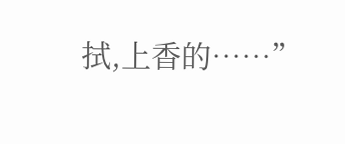拭,上香的……”